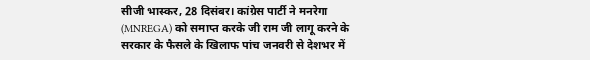सीजी भास्कर, 28 दिसंबर। कांग्रेस पार्टी ने मनरेगा (MNREGA) को समाप्त करके जी राम जी लागू करने के सरकार के फैसले के खिलाफ पांच जनवरी से देशभर में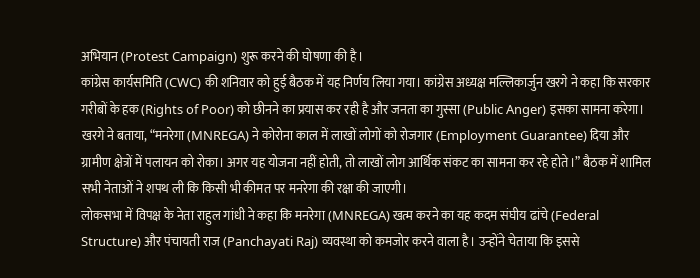अभियान (Protest Campaign) शुरू करने की घोषणा की है।
कांग्रेस कार्यसमिति (CWC) की शनिवार को हुई बैठक में यह निर्णय लिया गया। कांग्रेस अध्यक्ष मल्लिकार्जुन खरगे ने कहा कि सरकार गरीबों के हक (Rights of Poor) को छीनने का प्रयास कर रही है और जनता का गुस्सा (Public Anger) इसका सामना करेगा।
खरगे ने बताया, “मनरेगा (MNREGA) ने कोरोना काल में लाखों लोगों को रोजगार (Employment Guarantee) दिया और ग्रामीण क्षेत्रों में पलायन को रोका। अगर यह योजना नहीं होती, तो लाखों लोग आर्थिक संकट का सामना कर रहे होते।” बैठक में शामिल सभी नेताओं ने शपथ ली कि किसी भी कीमत पर मनरेगा की रक्षा की जाएगी।
लोकसभा में विपक्ष के नेता राहुल गांधी ने कहा कि मनरेगा (MNREGA) खत्म करने का यह कदम संघीय ढांचे (Federal Structure) और पंचायती राज (Panchayati Raj) व्यवस्था को कमजोर करने वाला है। उन्होंने चेताया कि इससे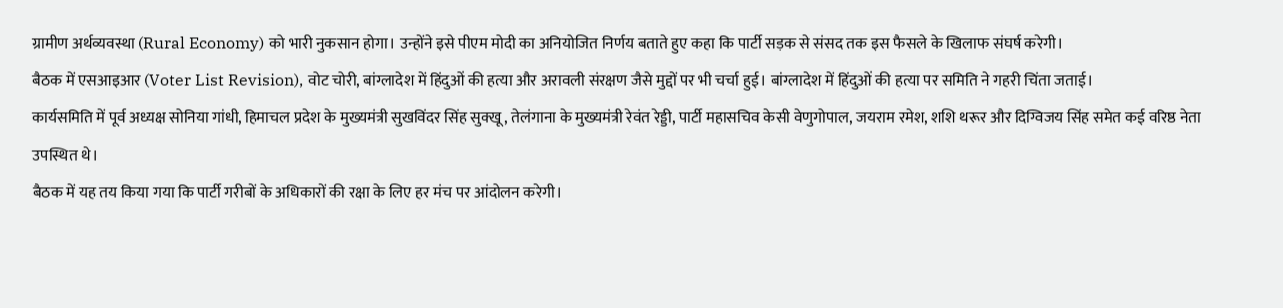ग्रामीण अर्थव्यवस्था (Rural Economy) को भारी नुकसान होगा। उन्होंने इसे पीएम मोदी का अनियोजित निर्णय बताते हुए कहा कि पार्टी सड़क से संसद तक इस फैसले के खिलाफ संघर्ष करेगी।
बैठक में एसआइआर (Voter List Revision), वोट चोरी, बांग्लादेश में हिंदुओं की हत्या और अरावली संरक्षण जैसे मुद्दों पर भी चर्चा हुई। बांग्लादेश में हिंदुओं की हत्या पर समिति ने गहरी चिंता जताई।
कार्यसमिति में पूर्व अध्यक्ष सोनिया गांधी, हिमाचल प्रदेश के मुख्यमंत्री सुखविंदर सिंह सुक्खू, तेलंगाना के मुख्यमंत्री रेवंत रेड्डी, पार्टी महासचिव केसी वेणुगोपाल, जयराम रमेश, शशि थरूर और दिग्विजय सिंह समेत कई वरिष्ठ नेता उपस्थित थे।
बैठक में यह तय किया गया कि पार्टी गरीबों के अधिकारों की रक्षा के लिए हर मंच पर आंदोलन करेगी।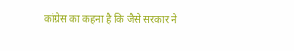कांग्रेस का कहना है कि जैसे सरकार ने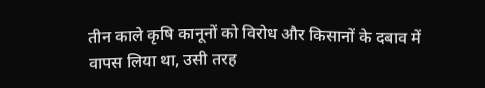तीन काले कृषि कानूनों को विरोध और किसानों के दबाव में वापस लिया था, उसी तरह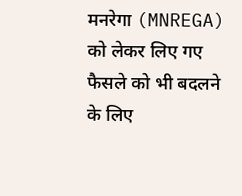मनरेगा (MNREGA) को लेकर लिए गए फैसले को भी बदलने के लिए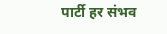पार्टी हर संभव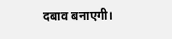दबाव बनाएगी।